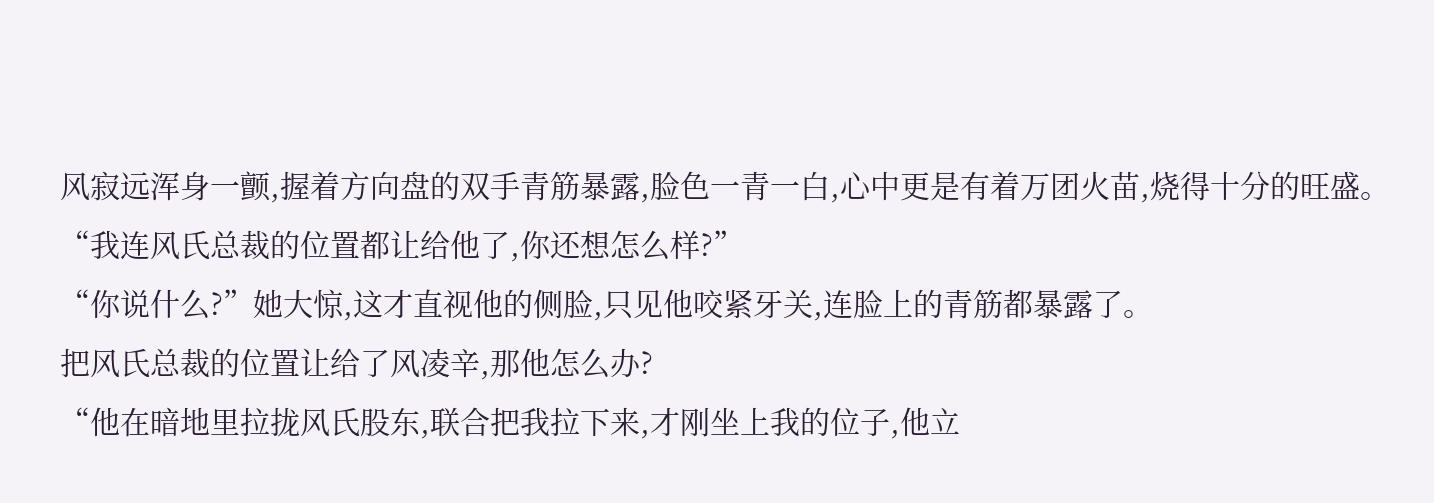风寂远浑身一颤,握着方向盘的双手青筋暴露,脸色一青一白,心中更是有着万团火苗,烧得十分的旺盛。
“我连风氏总裁的位置都让给他了,你还想怎么样?”
“你说什么?”她大惊,这才直视他的侧脸,只见他咬紧牙关,连脸上的青筋都暴露了。
把风氏总裁的位置让给了风凌辛,那他怎么办?
“他在暗地里拉拢风氏股东,联合把我拉下来,才刚坐上我的位子,他立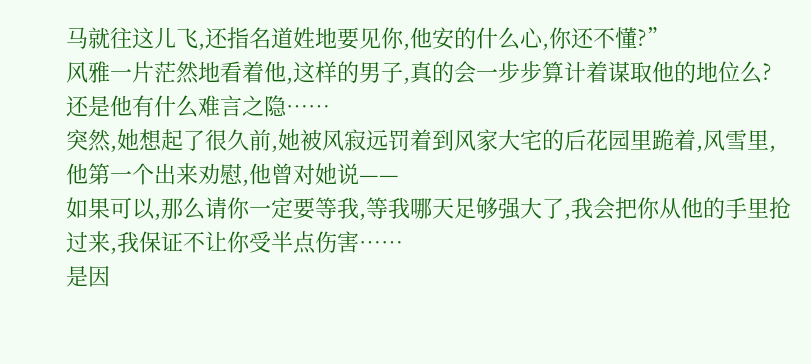马就往这儿飞,还指名道姓地要见你,他安的什么心,你还不懂?”
风雅一片茫然地看着他,这样的男子,真的会一步步算计着谋取他的地位么?
还是他有什么难言之隐……
突然,她想起了很久前,她被风寂远罚着到风家大宅的后花园里跪着,风雪里,他第一个出来劝慰,他曾对她说——
如果可以,那么请你一定要等我,等我哪天足够强大了,我会把你从他的手里抢过来,我保证不让你受半点伤害……
是因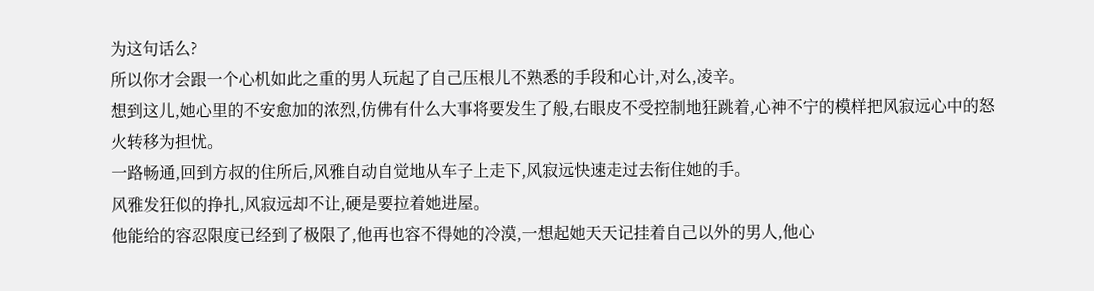为这句话么?
所以你才会跟一个心机如此之重的男人玩起了自己压根儿不熟悉的手段和心计,对么,凌辛。
想到这儿,她心里的不安愈加的浓烈,仿佛有什么大事将要发生了般,右眼皮不受控制地狂跳着,心神不宁的模样把风寂远心中的怒火转移为担忧。
一路畅通,回到方叔的住所后,风雅自动自觉地从车子上走下,风寂远快速走过去衔住她的手。
风雅发狂似的挣扎,风寂远却不让,硬是要拉着她进屋。
他能给的容忍限度已经到了极限了,他再也容不得她的冷漠,一想起她天天记挂着自己以外的男人,他心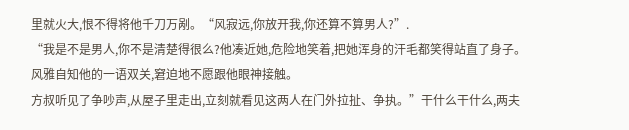里就火大,恨不得将他千刀万剐。“风寂远,你放开我,你还算不算男人?”.
“我是不是男人,你不是清楚得很么?他凑近她,危险地笑着,把她浑身的汗毛都笑得站直了身子。
风雅自知他的一语双关,窘迫地不愿跟他眼神接触。
方叔听见了争吵声,从屋子里走出,立刻就看见这两人在门外拉扯、争执。”干什么干什么,两夫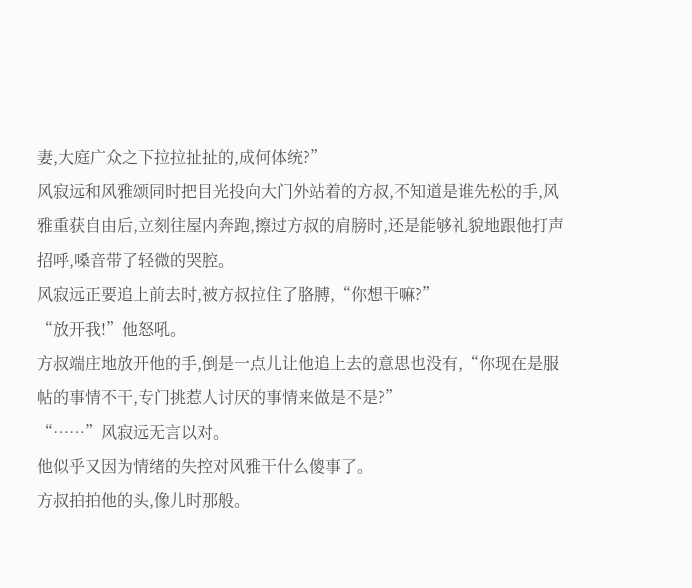妻,大庭广众之下拉拉扯扯的,成何体统?”
风寂远和风雅颂同时把目光投向大门外站着的方叔,不知道是谁先松的手,风雅重获自由后,立刻往屋内奔跑,擦过方叔的肩膀时,还是能够礼貌地跟他打声招呼,嗓音带了轻微的哭腔。
风寂远正要追上前去时,被方叔拉住了胳膊,“你想干嘛?”
“放开我!”他怒吼。
方叔端庄地放开他的手,倒是一点儿让他追上去的意思也没有,“你现在是服帖的事情不干,专门挑惹人讨厌的事情来做是不是?”
“……”风寂远无言以对。
他似乎又因为情绪的失控对风雅干什么傻事了。
方叔拍拍他的头,像儿时那般。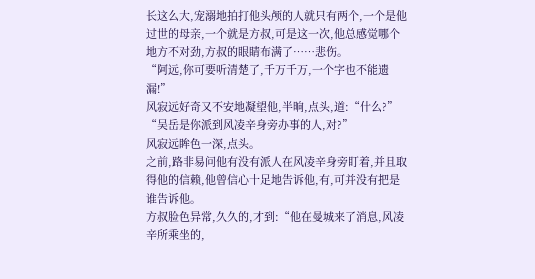长这么大,宠溺地拍打他头颅的人就只有两个,一个是他过世的母亲,一个就是方叔,可是这一次,他总感觉哪个地方不对劲,方叔的眼睛布满了……悲伤。
“阿远,你可要听清楚了,千万千万,一个字也不能遗漏!”
风寂远好奇又不安地凝望他,半晌,点头,道:“什么?”
“吴岳是你派到风凌辛身旁办事的人,对?”
风寂远眸色一深,点头。
之前,路非易问他有没有派人在风凌辛身旁盯着,并且取得他的信赖,他曾信心十足地告诉他,有,可并没有把是谁告诉他。
方叔脸色异常,久久的,才到:“他在曼城来了消息,风凌辛所乘坐的,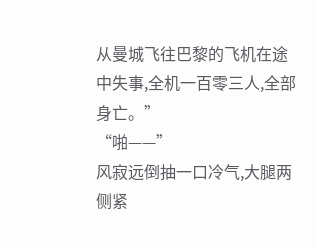从曼城飞往巴黎的飞机在途中失事,全机一百零三人,全部身亡。”
“啪——”
风寂远倒抽一口冷气,大腿两侧紧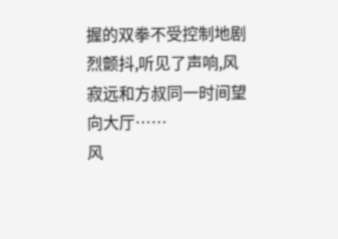握的双拳不受控制地剧烈颤抖,听见了声响,风寂远和方叔同一时间望向大厅……
风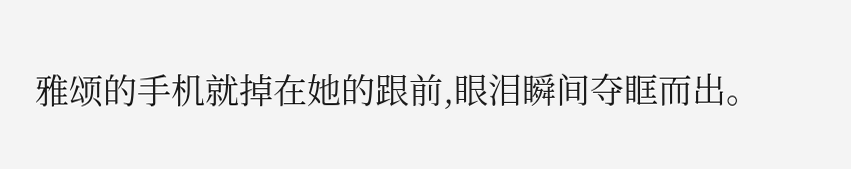雅颂的手机就掉在她的跟前,眼泪瞬间夺眶而出。